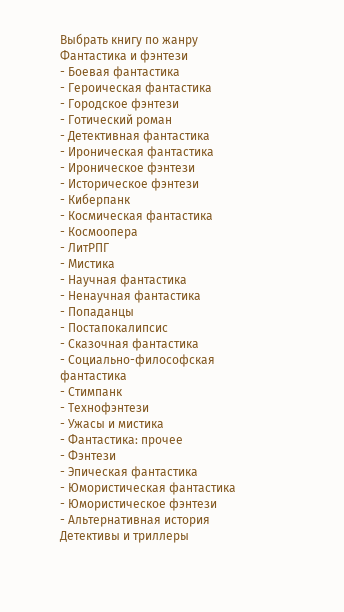Выбрать книгу по жанру
Фантастика и фэнтези
- Боевая фантастика
- Героическая фантастика
- Городское фэнтези
- Готический роман
- Детективная фантастика
- Ироническая фантастика
- Ироническое фэнтези
- Историческое фэнтези
- Киберпанк
- Космическая фантастика
- Космоопера
- ЛитРПГ
- Мистика
- Научная фантастика
- Ненаучная фантастика
- Попаданцы
- Постапокалипсис
- Сказочная фантастика
- Социально-философская фантастика
- Стимпанк
- Технофэнтези
- Ужасы и мистика
- Фантастика: прочее
- Фэнтези
- Эпическая фантастика
- Юмористическая фантастика
- Юмористическое фэнтези
- Альтернативная история
Детективы и триллеры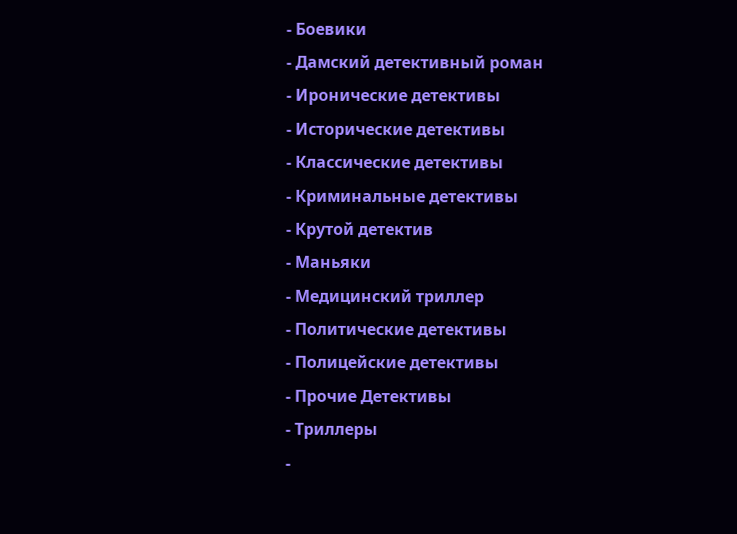- Боевики
- Дамский детективный роман
- Иронические детективы
- Исторические детективы
- Классические детективы
- Криминальные детективы
- Крутой детектив
- Маньяки
- Медицинский триллер
- Политические детективы
- Полицейские детективы
- Прочие Детективы
- Триллеры
-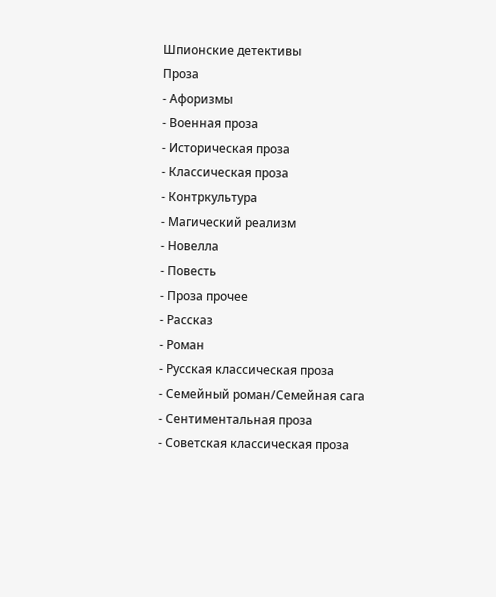Шпионские детективы
Проза
- Афоризмы
- Военная проза
- Историческая проза
- Классическая проза
- Контркультура
- Магический реализм
- Новелла
- Повесть
- Проза прочее
- Рассказ
- Роман
- Русская классическая проза
- Семейный роман/Семейная сага
- Сентиментальная проза
- Советская классическая проза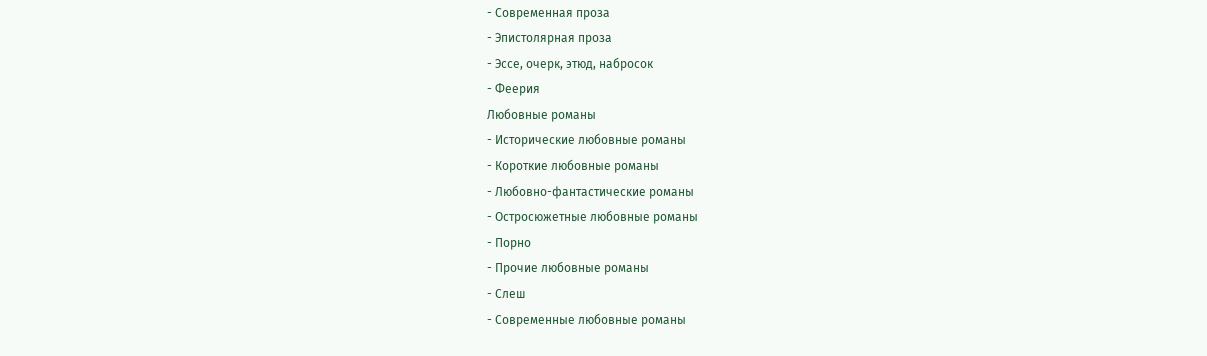- Современная проза
- Эпистолярная проза
- Эссе, очерк, этюд, набросок
- Феерия
Любовные романы
- Исторические любовные романы
- Короткие любовные романы
- Любовно-фантастические романы
- Остросюжетные любовные романы
- Порно
- Прочие любовные романы
- Слеш
- Современные любовные романы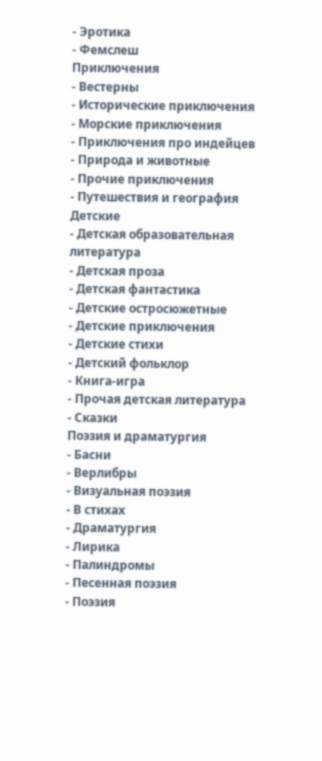- Эротика
- Фемслеш
Приключения
- Вестерны
- Исторические приключения
- Морские приключения
- Приключения про индейцев
- Природа и животные
- Прочие приключения
- Путешествия и география
Детские
- Детская образовательная литература
- Детская проза
- Детская фантастика
- Детские остросюжетные
- Детские приключения
- Детские стихи
- Детский фольклор
- Книга-игра
- Прочая детская литература
- Сказки
Поэзия и драматургия
- Басни
- Верлибры
- Визуальная поэзия
- В стихах
- Драматургия
- Лирика
- Палиндромы
- Песенная поэзия
- Поэзия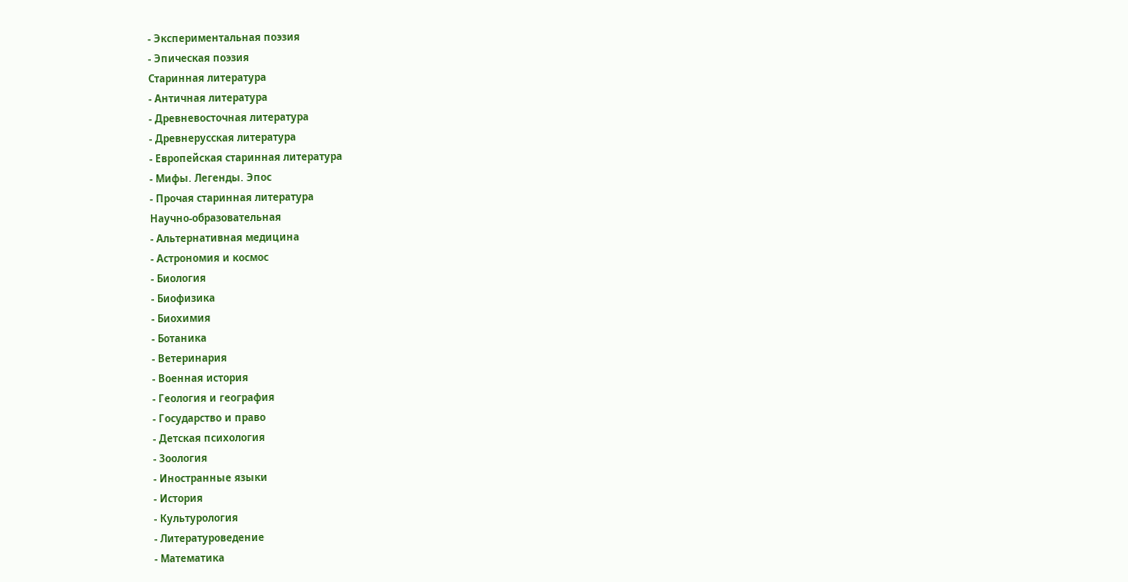- Экспериментальная поэзия
- Эпическая поэзия
Старинная литература
- Античная литература
- Древневосточная литература
- Древнерусская литература
- Европейская старинная литература
- Мифы. Легенды. Эпос
- Прочая старинная литература
Научно-образовательная
- Альтернативная медицина
- Астрономия и космос
- Биология
- Биофизика
- Биохимия
- Ботаника
- Ветеринария
- Военная история
- Геология и география
- Государство и право
- Детская психология
- Зоология
- Иностранные языки
- История
- Культурология
- Литературоведение
- Математика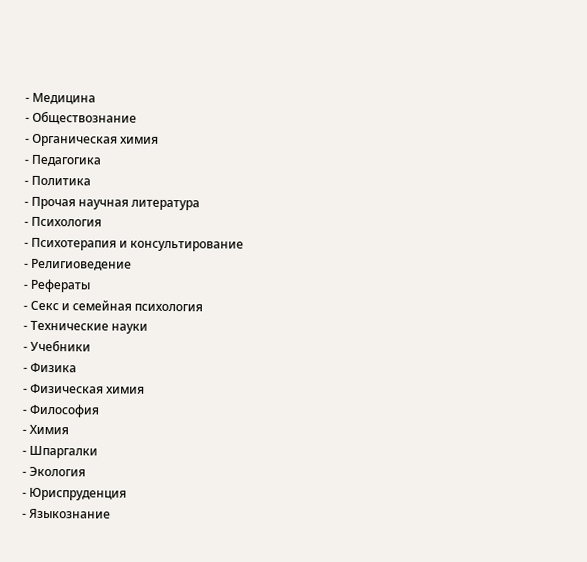- Медицина
- Обществознание
- Органическая химия
- Педагогика
- Политика
- Прочая научная литература
- Психология
- Психотерапия и консультирование
- Религиоведение
- Рефераты
- Секс и семейная психология
- Технические науки
- Учебники
- Физика
- Физическая химия
- Философия
- Химия
- Шпаргалки
- Экология
- Юриспруденция
- Языкознание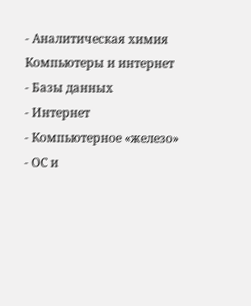- Аналитическая химия
Компьютеры и интернет
- Базы данных
- Интернет
- Компьютерное «железо»
- ОС и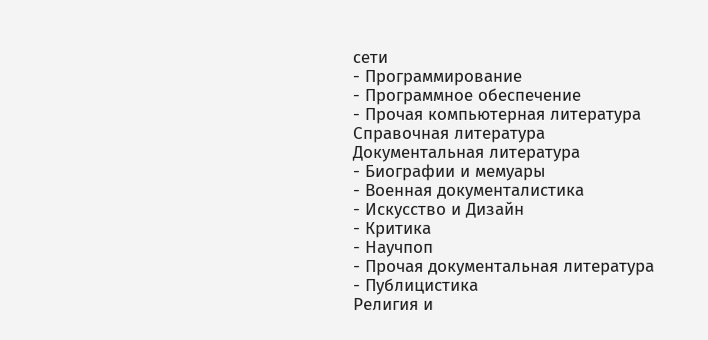сети
- Программирование
- Программное обеспечение
- Прочая компьютерная литература
Справочная литература
Документальная литература
- Биографии и мемуары
- Военная документалистика
- Искусство и Дизайн
- Критика
- Научпоп
- Прочая документальная литература
- Публицистика
Религия и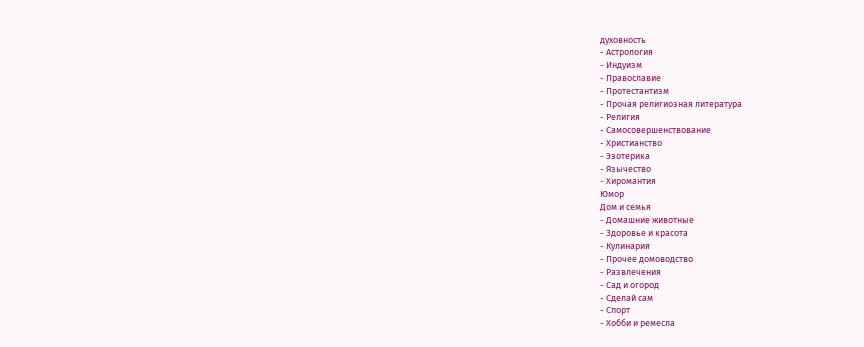духовность
- Астрология
- Индуизм
- Православие
- Протестантизм
- Прочая религиозная литература
- Религия
- Самосовершенствование
- Христианство
- Эзотерика
- Язычество
- Хиромантия
Юмор
Дом и семья
- Домашние животные
- Здоровье и красота
- Кулинария
- Прочее домоводство
- Развлечения
- Сад и огород
- Сделай сам
- Спорт
- Хобби и ремесла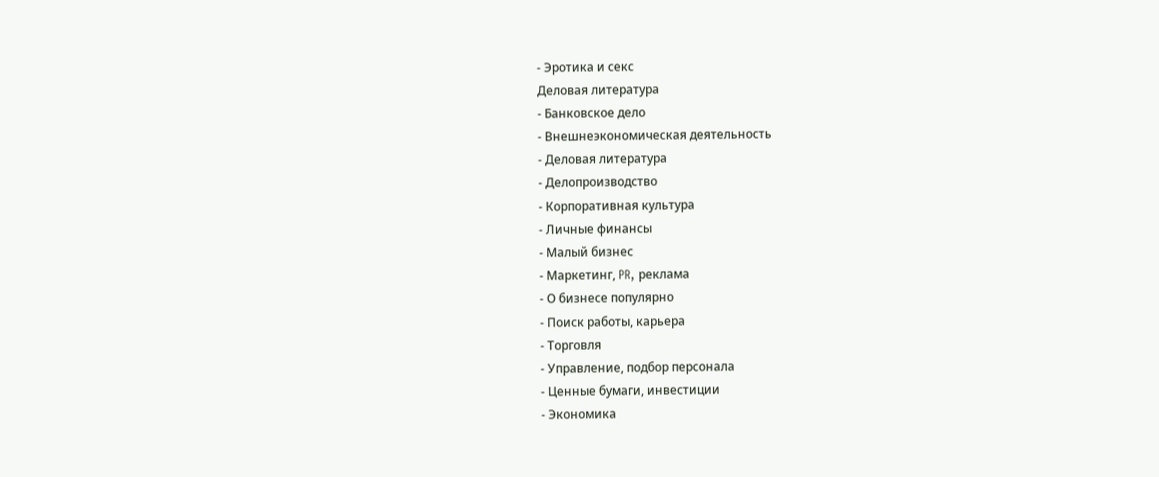- Эротика и секс
Деловая литература
- Банковское дело
- Внешнеэкономическая деятельность
- Деловая литература
- Делопроизводство
- Корпоративная культура
- Личные финансы
- Малый бизнес
- Маркетинг, PR, реклама
- О бизнесе популярно
- Поиск работы, карьера
- Торговля
- Управление, подбор персонала
- Ценные бумаги, инвестиции
- Экономика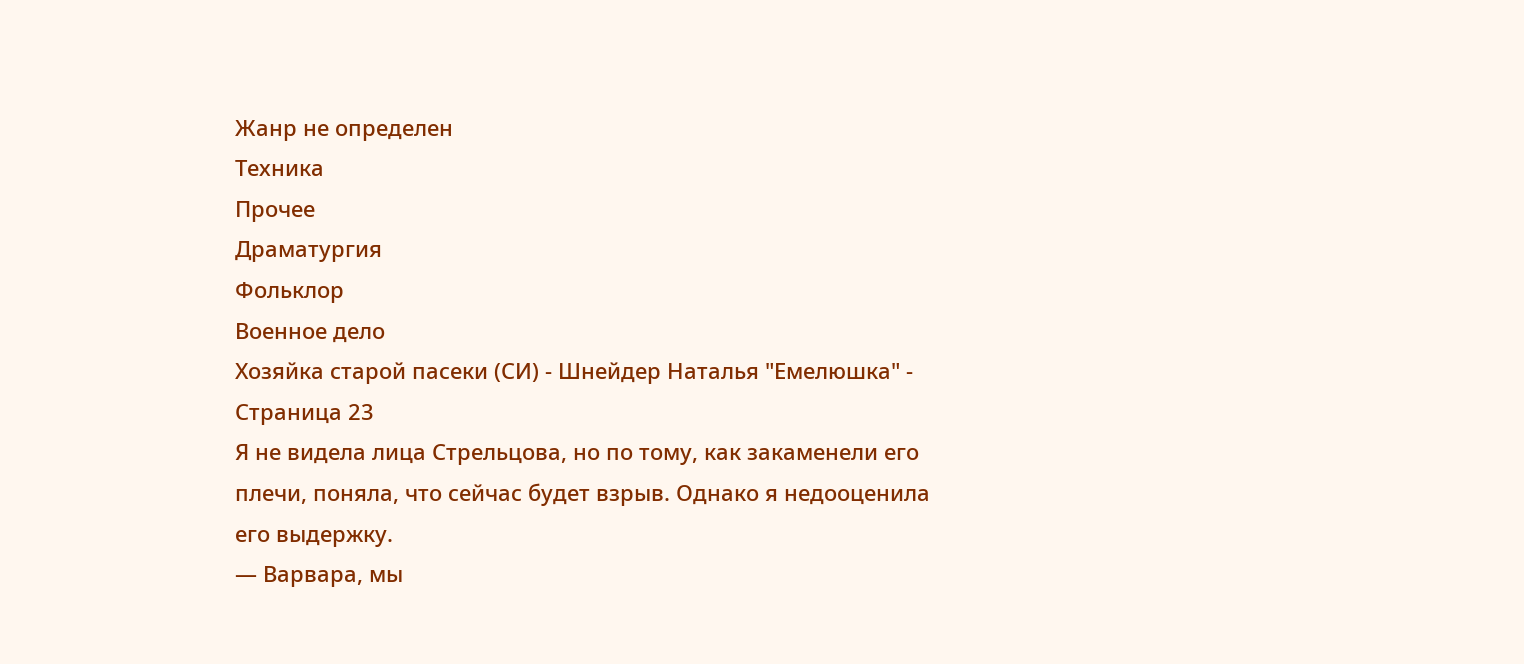Жанр не определен
Техника
Прочее
Драматургия
Фольклор
Военное дело
Хозяйка старой пасеки (СИ) - Шнейдер Наталья "Емелюшка" - Страница 23
Я не видела лица Стрельцова, но по тому, как закаменели его плечи, поняла, что сейчас будет взрыв. Однако я недооценила его выдержку.
— Варвара, мы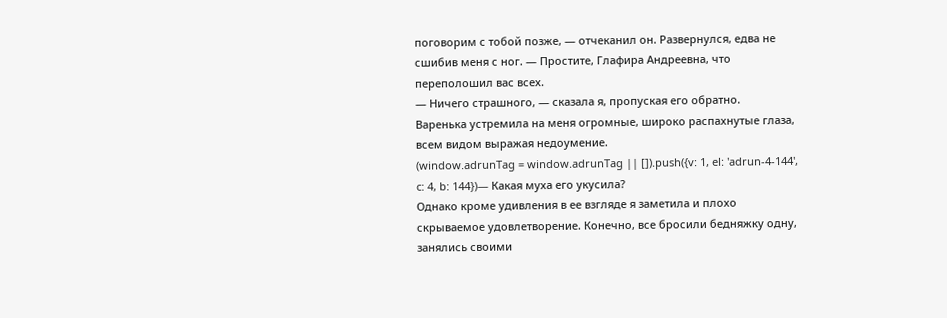поговорим с тобой позже, — отчеканил он. Развернулся, едва не сшибив меня с ног. — Простите, Глафира Андреевна, что переполошил вас всех.
— Ничего страшного, — сказала я, пропуская его обратно.
Варенька устремила на меня огромные, широко распахнутые глаза, всем видом выражая недоумение.
(window.adrunTag = window.adrunTag || []).push({v: 1, el: 'adrun-4-144', c: 4, b: 144})— Какая муха его укусила?
Однако кроме удивления в ее взгляде я заметила и плохо скрываемое удовлетворение. Конечно, все бросили бедняжку одну, занялись своими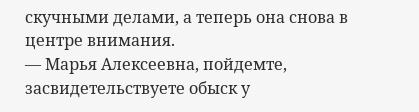скучными делами, а теперь она снова в центре внимания.
— Марья Алексеевна, пойдемте, засвидетельствуете обыск у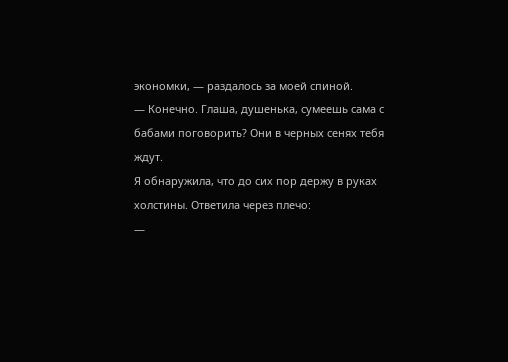экономки, — раздалось за моей спиной.
— Конечно. Глаша, душенька, сумеешь сама с бабами поговорить? Они в черных сенях тебя ждут.
Я обнаружила, что до сих пор держу в руках холстины. Ответила через плечо:
—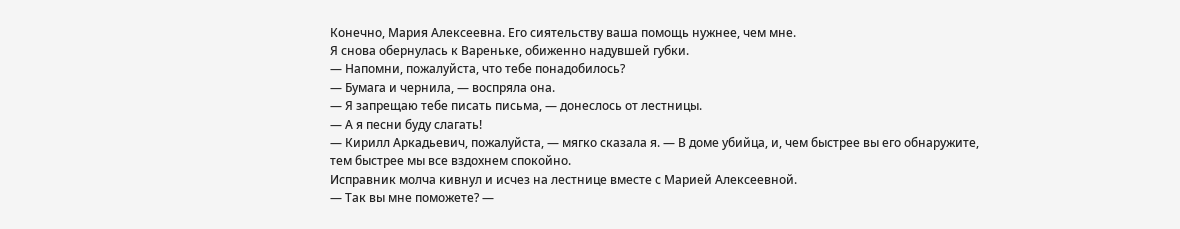Конечно, Мария Алексеевна. Его сиятельству ваша помощь нужнее, чем мне.
Я снова обернулась к Вареньке, обиженно надувшей губки.
— Напомни, пожалуйста, что тебе понадобилось?
— Бумага и чернила, — воспряла она.
— Я запрещаю тебе писать письма, — донеслось от лестницы.
— А я песни буду слагать!
— Кирилл Аркадьевич, пожалуйста, — мягко сказала я. — В доме убийца, и, чем быстрее вы его обнаружите, тем быстрее мы все вздохнем спокойно.
Исправник молча кивнул и исчез на лестнице вместе с Марией Алексеевной.
— Так вы мне поможете? —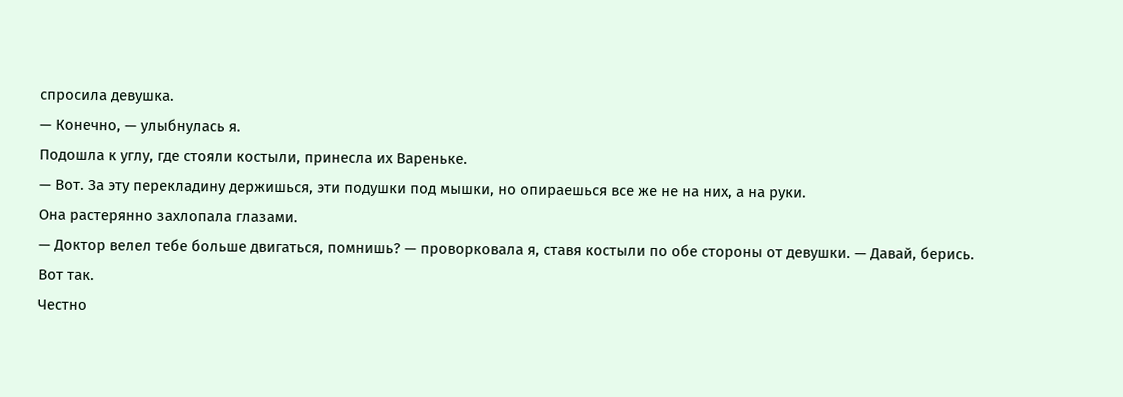спросила девушка.
— Конечно, — улыбнулась я.
Подошла к углу, где стояли костыли, принесла их Вареньке.
— Вот. За эту перекладину держишься, эти подушки под мышки, но опираешься все же не на них, а на руки.
Она растерянно захлопала глазами.
— Доктор велел тебе больше двигаться, помнишь? — проворковала я, ставя костыли по обе стороны от девушки. — Давай, берись. Вот так.
Честно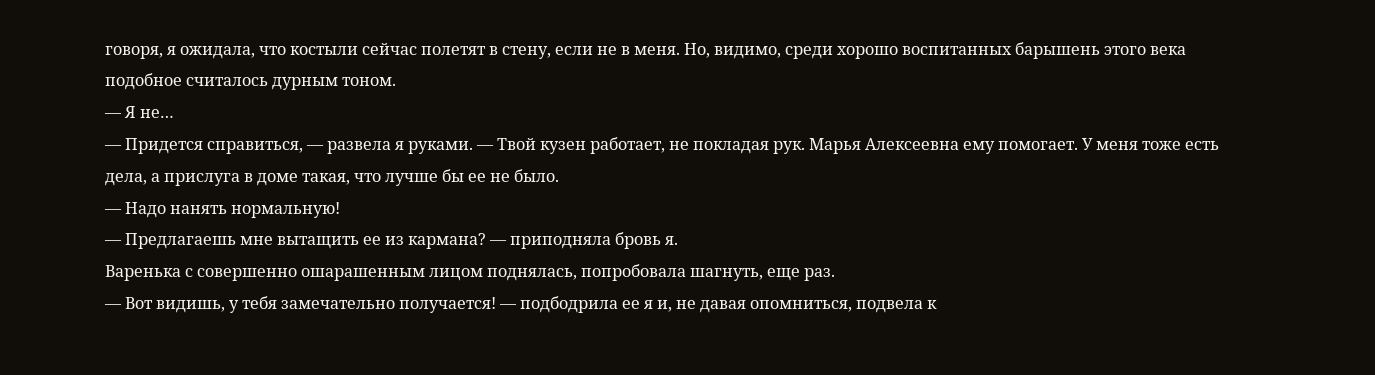говоря, я ожидала, что костыли сейчас полетят в стену, если не в меня. Но, видимо, среди хорошо воспитанных барышень этого века подобное считалось дурным тоном.
— Я не…
— Придется справиться, — развела я руками. — Твой кузен работает, не покладая рук. Марья Алексеевна ему помогает. У меня тоже есть дела, а прислуга в доме такая, что лучше бы ее не было.
— Надо нанять нормальную!
— Предлагаешь мне вытащить ее из кармана? — приподняла бровь я.
Варенька с совершенно ошарашенным лицом поднялась, попробовала шагнуть, еще раз.
— Вот видишь, у тебя замечательно получается! — подбодрила ее я и, не давая опомниться, подвела к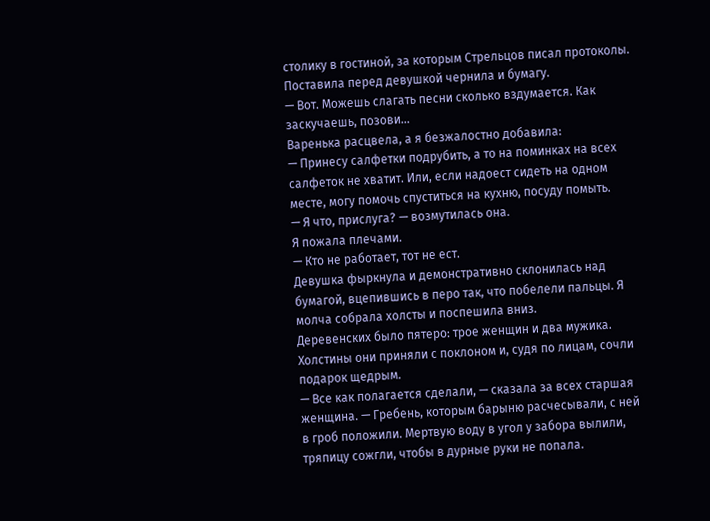столику в гостиной, за которым Стрельцов писал протоколы. Поставила перед девушкой чернила и бумагу.
— Вот. Можешь слагать песни сколько вздумается. Как заскучаешь, позови…
Варенька расцвела, а я безжалостно добавила:
— Принесу салфетки подрубить, а то на поминках на всех салфеток не хватит. Или, если надоест сидеть на одном месте, могу помочь спуститься на кухню, посуду помыть.
— Я что, прислуга? — возмутилась она.
Я пожала плечами.
— Кто не работает, тот не ест.
Девушка фыркнула и демонстративно склонилась над бумагой, вцепившись в перо так, что побелели пальцы. Я молча собрала холсты и поспешила вниз.
Деревенских было пятеро: трое женщин и два мужика. Холстины они приняли с поклоном и, судя по лицам, сочли подарок щедрым.
— Все как полагается сделали, — сказала за всех старшая женщина. — Гребень, которым барыню расчесывали, с ней в гроб положили. Мертвую воду в угол у забора вылили, тряпицу сожгли, чтобы в дурные руки не попала.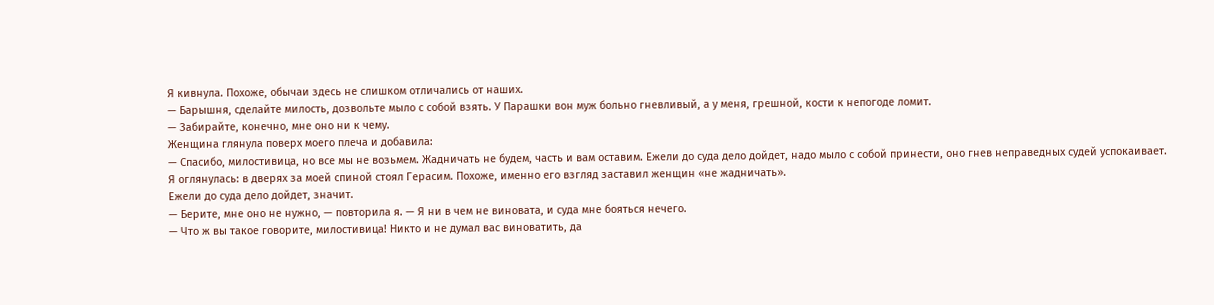Я кивнула. Похоже, обычаи здесь не слишком отличались от наших.
— Барышня, сделайте милость, дозвольте мыло с собой взять. У Парашки вон муж больно гневливый, а у меня, грешной, кости к непогоде ломит.
— Забирайте, конечно, мне оно ни к чему.
Женщина глянула поверх моего плеча и добавила:
— Спасибо, милостивица, но все мы не возьмем. Жадничать не будем, часть и вам оставим. Ежели до суда дело дойдет, надо мыло с собой принести, оно гнев неправедных судей успокаивает.
Я оглянулась: в дверях за моей спиной стоял Герасим. Похоже, именно его взгляд заставил женщин «не жадничать».
Ежели до суда дело дойдет, значит.
— Берите, мне оно не нужно, — повторила я. — Я ни в чем не виновата, и суда мне бояться нечего.
— Что ж вы такое говорите, милостивица! Никто и не думал вас виноватить, да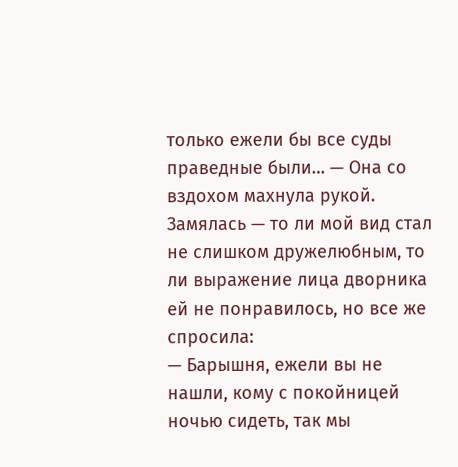только ежели бы все суды праведные были… — Она со вздохом махнула рукой. Замялась — то ли мой вид стал не слишком дружелюбным, то ли выражение лица дворника ей не понравилось, но все же спросила:
— Барышня, ежели вы не нашли, кому с покойницей ночью сидеть, так мы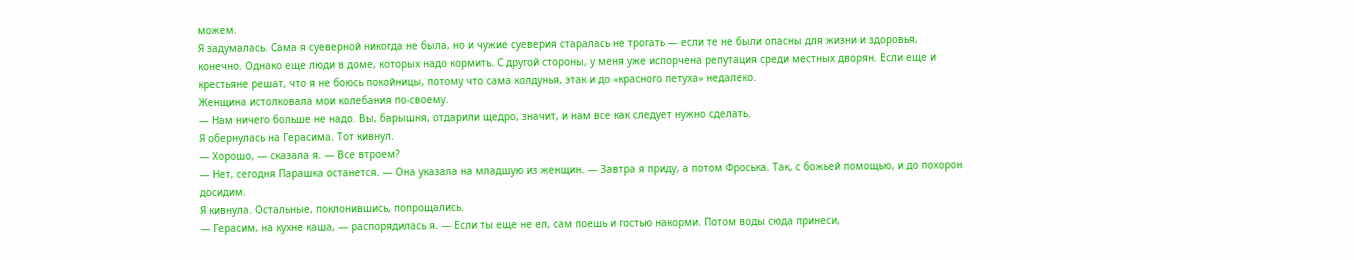можем.
Я задумалась. Сама я суеверной никогда не была, но и чужие суеверия старалась не трогать — если те не были опасны для жизни и здоровья, конечно. Однако еще люди в доме, которых надо кормить. С другой стороны, у меня уже испорчена репутация среди местных дворян. Если еще и крестьяне решат, что я не боюсь покойницы, потому что сама колдунья, этак и до «красного петуха» недалеко.
Женщина истолковала мои колебания по-своему.
— Нам ничего больше не надо. Вы, барышня, отдарили щедро, значит, и нам все как следует нужно сделать.
Я обернулась на Герасима. Тот кивнул.
— Хорошо, — сказала я. — Все втроем?
— Нет, сегодня Парашка останется. — Она указала на младшую из женщин. — Завтра я приду, а потом Фроська. Так, с божьей помощью, и до похорон досидим.
Я кивнула. Остальные, поклонившись, попрощались.
— Герасим, на кухне каша, — распорядилась я. — Если ты еще не ел, сам поешь и гостью накорми. Потом воды сюда принеси,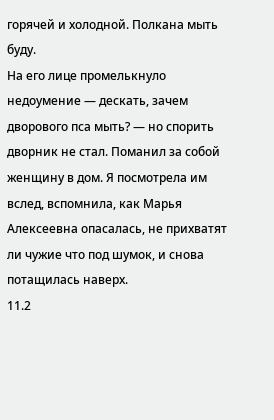горячей и холодной. Полкана мыть буду.
На его лице промелькнуло недоумение — дескать, зачем дворового пса мыть? — но спорить дворник не стал. Поманил за собой женщину в дом. Я посмотрела им вслед, вспомнила, как Марья Алексеевна опасалась, не прихватят ли чужие что под шумок, и снова потащилась наверх.
11.2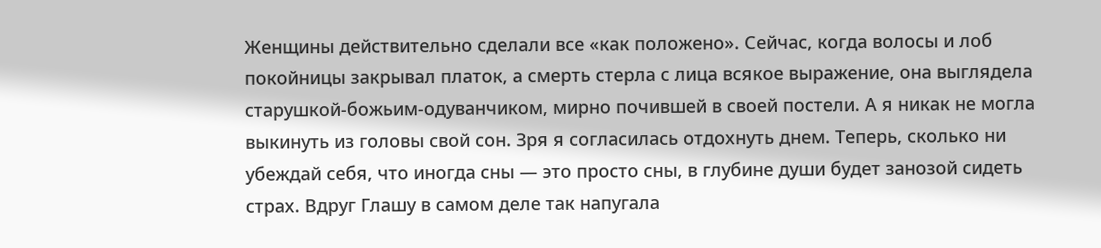Женщины действительно сделали все «как положено». Сейчас, когда волосы и лоб покойницы закрывал платок, а смерть стерла с лица всякое выражение, она выглядела старушкой-божьим-одуванчиком, мирно почившей в своей постели. А я никак не могла выкинуть из головы свой сон. Зря я согласилась отдохнуть днем. Теперь, сколько ни убеждай себя, что иногда сны — это просто сны, в глубине души будет занозой сидеть страх. Вдруг Глашу в самом деле так напугала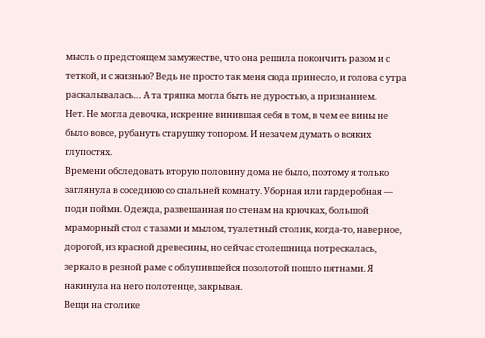мысль о предстоящем замужестве, что она решила покончить разом и с теткой, и с жизнью? Ведь не просто так меня сюда принесло, и голова с утра раскалывалась… А та тряпка могла быть не дуростью, а признанием.
Нет. Не могла девочка, искренне винившая себя в том, в чем ее вины не было вовсе, рубануть старушку топором. И незачем думать о всяких глупостях.
Времени обследовать вторую половину дома не было, поэтому я только заглянула в соседнюю со спальней комнату. Уборная или гардеробная — поди пойми. Одежда, развешанная по стенам на крючках, большой мраморный стол с тазами и мылом, туалетный столик, когда-то, наверное, дорогой, из красной древесины, но сейчас столешница потрескалась, зеркало в резной раме с облупившейся позолотой пошло пятнами. Я накинула на него полотенце, закрывая.
Вещи на столике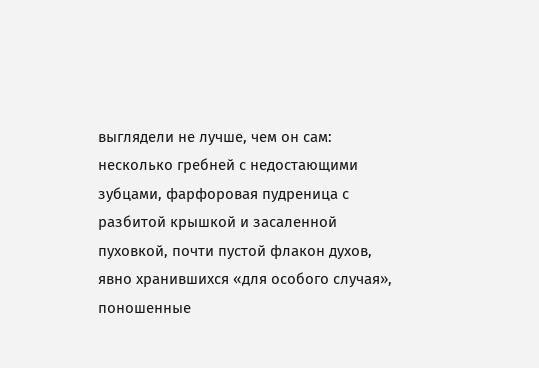выглядели не лучше, чем он сам: несколько гребней с недостающими зубцами, фарфоровая пудреница с разбитой крышкой и засаленной пуховкой, почти пустой флакон духов, явно хранившихся «для особого случая», поношенные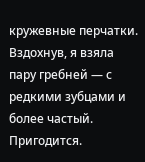кружевные перчатки. Вздохнув, я взяла пару гребней — с редкими зубцами и более частый. Пригодится.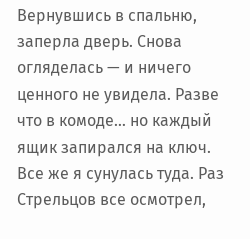Вернувшись в спальню, заперла дверь. Снова огляделась — и ничего ценного не увидела. Разве что в комоде… но каждый ящик запирался на ключ. Все же я сунулась туда. Раз Стрельцов все осмотрел,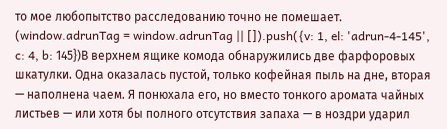то мое любопытство расследованию точно не помешает.
(window.adrunTag = window.adrunTag || []).push({v: 1, el: 'adrun-4-145', c: 4, b: 145})В верхнем ящике комода обнаружились две фарфоровых шкатулки. Одна оказалась пустой, только кофейная пыль на дне, вторая — наполнена чаем. Я понюхала его, но вместо тонкого аромата чайных листьев — или хотя бы полного отсутствия запаха — в ноздри ударил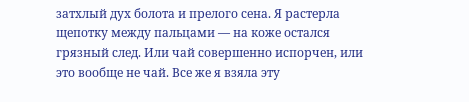затхлый дух болота и прелого сена. Я растерла щепотку между пальцами — на коже остался грязный след. Или чай совершенно испорчен, или это вообще не чай. Все же я взяла эту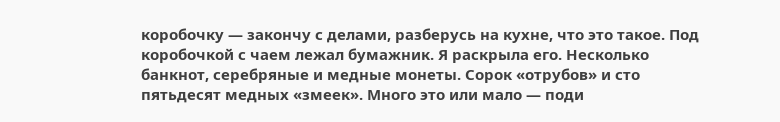коробочку — закончу с делами, разберусь на кухне, что это такое. Под коробочкой с чаем лежал бумажник. Я раскрыла его. Несколько банкнот, серебряные и медные монеты. Сорок «отрубов» и сто пятьдесят медных «змеек». Много это или мало — поди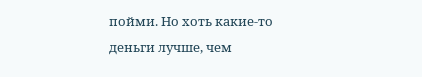пойми. Но хоть какие-то деньги лучше, чем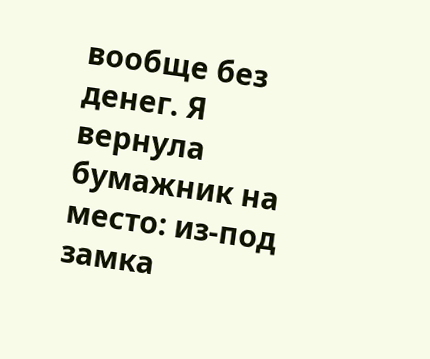вообще без денег. Я вернула бумажник на место: из-под замка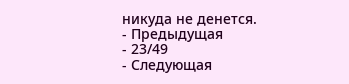никуда не денется.
- Предыдущая
- 23/49
- Следующая